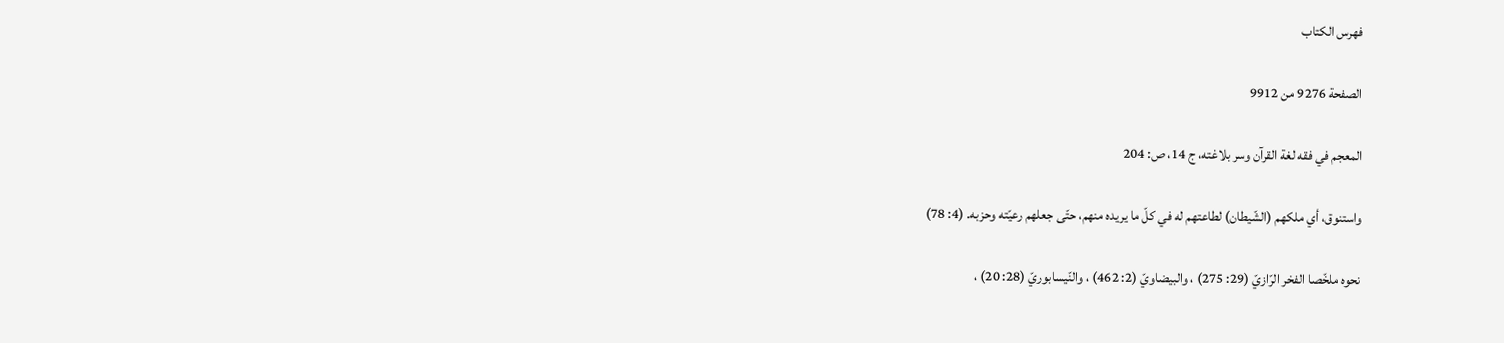فهرس الكتاب

الصفحة 9276 من 9912

المعجم في فقه لغة القرآن وسر بلاغته، ج 14، ص: 204

واستنوق، أي ملكهم (الشّيطان) لطاعتهم له في كلّ ما يريده منهم، حتّى جعلهم رعيّته وحزبه. (4: 78)

نحوه ملخّصا الفخر الرّازيّ (29: 275) ، والبيضاويّ (2: 462) ، والنّيسابوريّ (28: 20) ،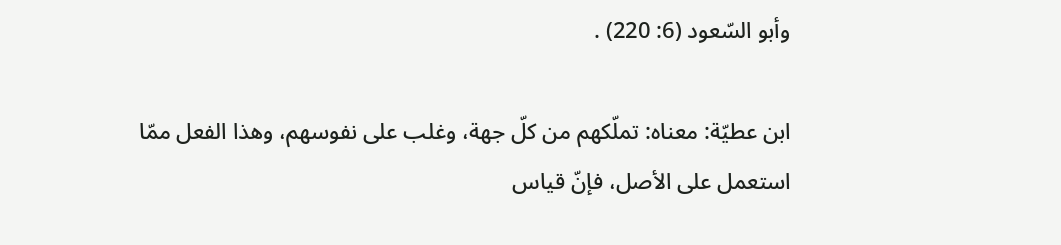وأبو السّعود (6: 220) .

ابن عطيّة: معناه: تملّكهم من كلّ جهة، وغلب على نفوسهم، وهذا الفعل ممّا استعمل على الأصل، فإنّ قياس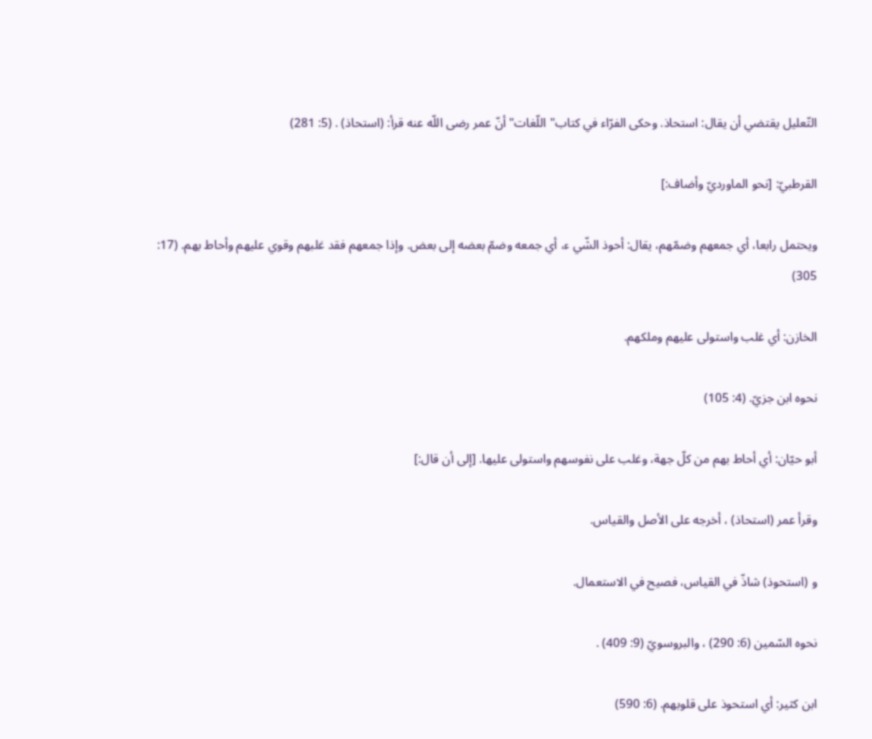التّعليل يقتضي أن يقال: استحاذ. وحكى الفرّاء في كتاب"اللّغات"أنّ عمر رضى اللّه عنه قرأ: (استحاذ) . (5: 281)

القرطبيّ: [نحو الماورديّ وأضاف:]

ويحتمل رابعا، أي جمعهم وضمّهم، يقال: أحوذ الشّي ء، أي جمعه وضمّ بعضه إلى بعض. وإذا جمعهم فقد غلبهم وقوي عليهم وأحاط بهم. (17: 305)

الخازن: أي غلب واستولى عليهم وملكهم.

نحوه ابن جزيّ. (4: 105)

أبو حيّان: أي أحاط بهم من كلّ جهة، وغلب على نفوسهم واستولى عليها. [إلى أن قال:]

وقرأ عمر (استحاذ) ، أخرجه على الأصل والقياس.

و (استحوذ) شاذّ في القياس، فصيح في الاستعمال.

نحوه السّمين (6: 290) ، والبروسويّ (9: 409) .

ابن كثير: أي استحوذ على قلوبهم. (6: 590)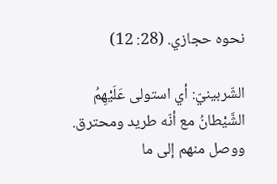نحوه حجازي. (28: 12)

الشّربينيّ: أي استولى عَلَيْهِمُ الشَّيْطانُ مع أنّه طريد ومحترق. ووصل منهم إلى ما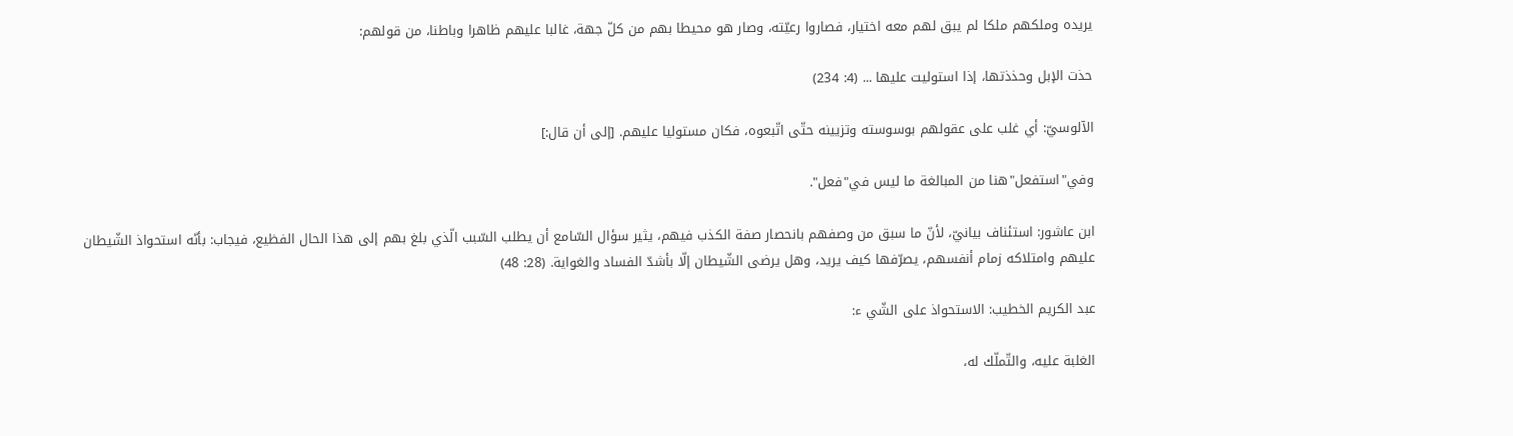يريده وملكهم ملكا لم يبق لهم معه اختيار، فصاروا رعيّته، وصار هو محيطا بهم من كلّ جهة، غالبا عليهم ظاهرا وباطنا، من قولهم:

حذت الإبل وحذذتها، إذا استوليت عليها ... (4: 234)

الآلوسيّ: أي غلب على عقولهم بوسوسته وتزيينه حتّى اتّبعوه، فكان مستوليا عليهم. [إلى أن قال:]

وفي"استفعل"هنا من المبالغة ما ليس في"فعل".

ابن عاشور: استئناف بيانيّ، لأنّ ما سبق من وصفهم بانحصار صفة الكذب فيهم، يثير سؤال السّامع أن يطلب السّبب الّذي بلغ بهم إلى هذا الحال الفظيع، فيجاب: بأنّه استحواذ الشّيطان عليهم وامتلاكه زمام أنفسهم، يصرّفها كيف يريد، وهل يرضى الشّيطان إلّا بأشدّ الفساد والغواية. (28: 48)

عبد الكريم الخطيب: الاستحواذ على الشّي ء:

الغلبة عليه، والتّملّك له،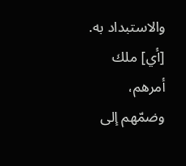والاستبداد به. [أي] ملك أمرهم، وضمّهم إلى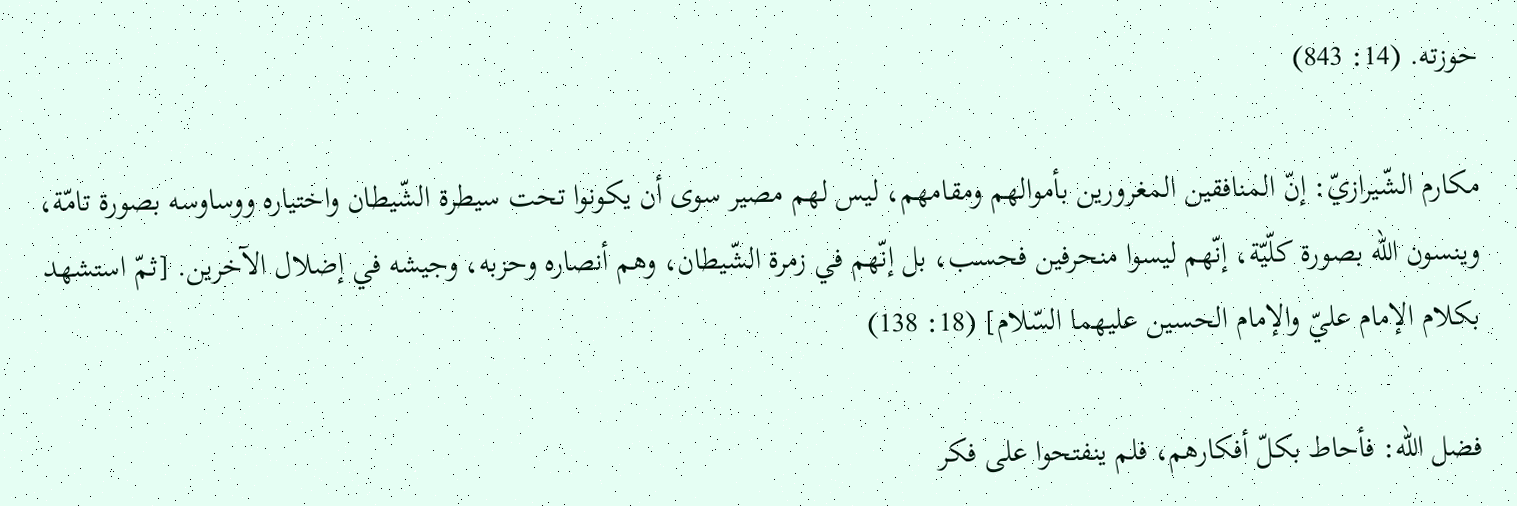حوزته. (14: 843)

مكارم الشّيرازيّ: إنّ المنافقين المغرورين بأموالهم ومقامهم، ليس لهم مصير سوى أن يكونوا تحت سيطرة الشّيطان واختياره ووساوسه بصورة تامّة، وينسون اللّه بصورة كلّيّة، إنّهم ليسوا منحرفين فحسب، بل إنّهم في زمرة الشّيطان، وهم أنصاره وحزبه، وجيشه في إضلال الآخرين. [ثمّ استشهد بكلام الإمام عليّ والإمام الحسين عليهما السّلام] (18: 138)

فضل اللّه: فأحاط بكلّ أفكارهم، فلم ينفتحوا على فكر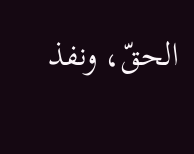الحقّ، ونفذ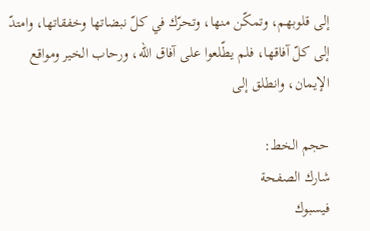إلى قلوبهم، وتمكّن منها، وتحرّك في كلّ نبضاتها وخفقاتها، وامتدّ إلى كلّ آفاقها، فلم يطّلعوا على آفاق اللّه، ورحاب الخير ومواقع الإيمان، وانطلق إلى

حجم الخط:
شارك الصفحة
فيسبوك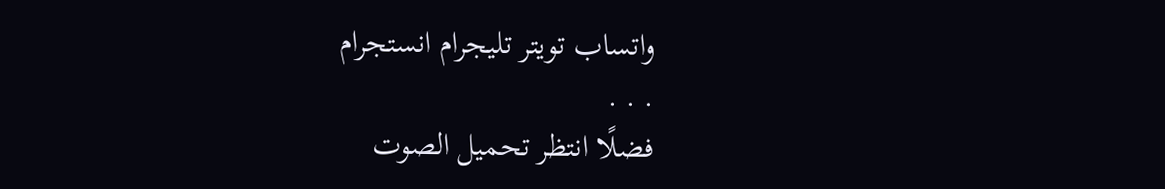واتساب تويتر تليجرام انستجرام
. . .
فضلًا انتظر تحميل الصوت